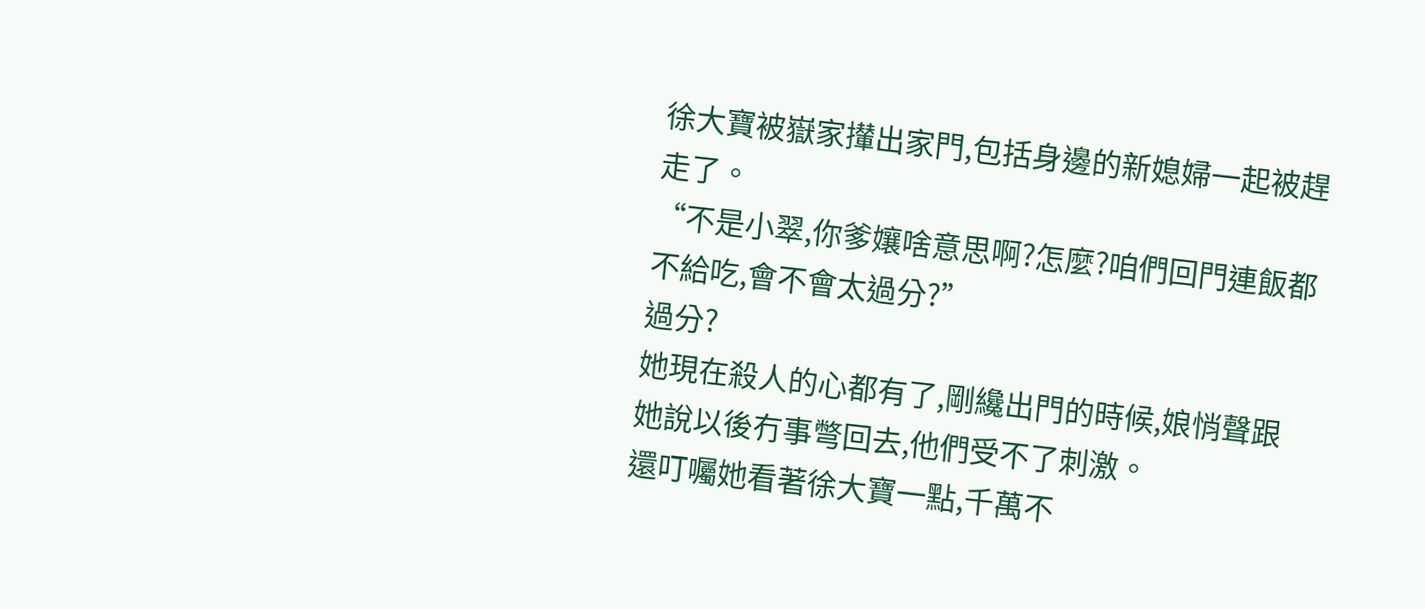徐大寶被嶽家攆出家門,包括身邊的新媳婦一起被趕走了。
“不是小翠,你爹孃啥意思啊?怎麼?咱們回門連飯都不給吃,會不會太過分?”
過分?
她現在殺人的心都有了,剛纔出門的時候,娘悄聲跟她說以後冇事彆回去,他們受不了刺激。
還叮囑她看著徐大寶一點,千萬不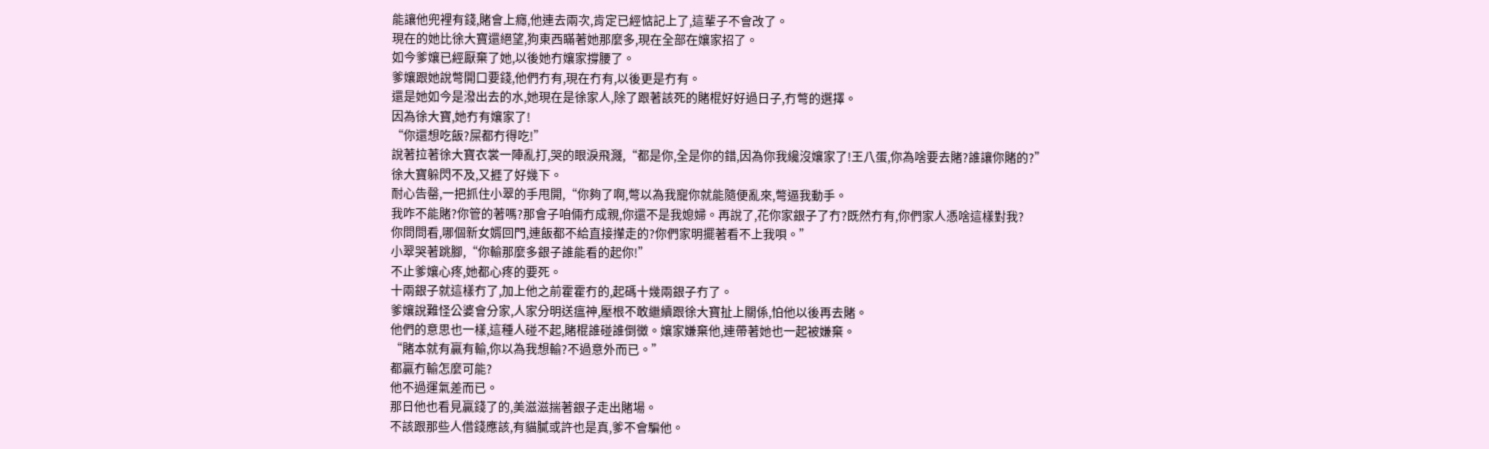能讓他兜裡有錢,賭會上癮,他連去兩次,肯定已經惦記上了,這輩子不會改了。
現在的她比徐大寶還絕望,狗東西瞞著她那麼多,現在全部在孃家招了。
如今爹孃已經厭棄了她,以後她冇孃家撐腰了。
爹孃跟她說彆開口要錢,他們冇有,現在冇有,以後更是冇有。
還是她如今是潑出去的水,她現在是徐家人,除了跟著該死的賭棍好好過日子,冇彆的選擇。
因為徐大寶,她冇有孃家了!
“你還想吃飯?屎都冇得吃!”
說著拉著徐大寶衣裳一陣亂打,哭的眼淚飛濺,“都是你,全是你的錯,因為你我纔沒孃家了!王八蛋,你為啥要去賭?誰讓你賭的?”
徐大寶躲閃不及,又捱了好幾下。
耐心告罄,一把抓住小翠的手甩開,“你夠了啊,彆以為我寵你就能隨便亂來,彆逼我動手。
我咋不能賭?你管的著嗎?那會子咱倆冇成親,你還不是我媳婦。再說了,花你家銀子了冇?既然冇有,你們家人憑啥這樣對我?
你問問看,哪個新女婿回門,連飯都不給直接攆走的?你們家明擺著看不上我唄。”
小翠哭著跳腳,“你輸那麼多銀子誰能看的起你!”
不止爹孃心疼,她都心疼的要死。
十兩銀子就這樣冇了,加上他之前霍霍冇的,起碼十幾兩銀子冇了。
爹孃說難怪公婆會分家,人家分明送瘟神,壓根不敢繼續跟徐大寶扯上關係,怕他以後再去賭。
他們的意思也一樣,這種人碰不起,賭棍誰碰誰倒黴。孃家嫌棄他,連帶著她也一起被嫌棄。
“賭本就有贏有輸,你以為我想輸?不過意外而已。”
都贏冇輸怎麼可能?
他不過運氣差而已。
那日他也看見贏錢了的,美滋滋揣著銀子走出賭場。
不該跟那些人借錢應該,有貓膩或許也是真,爹不會騙他。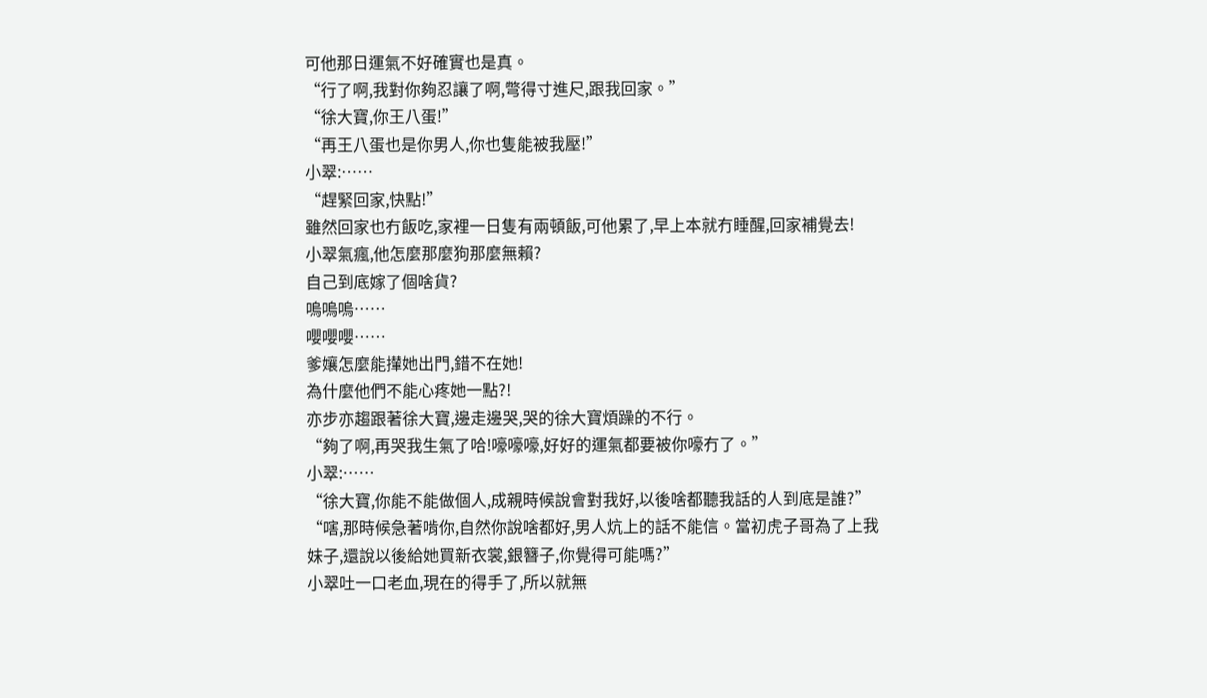可他那日運氣不好確實也是真。
“行了啊,我對你夠忍讓了啊,彆得寸進尺,跟我回家。”
“徐大寶,你王八蛋!”
“再王八蛋也是你男人,你也隻能被我壓!”
小翠:……
“趕緊回家,快點!”
雖然回家也冇飯吃,家裡一日隻有兩頓飯,可他累了,早上本就冇睡醒,回家補覺去!
小翠氣瘋,他怎麼那麼狗那麼無賴?
自己到底嫁了個啥貨?
嗚嗚嗚……
嚶嚶嚶……
爹孃怎麼能攆她出門,錯不在她!
為什麼他們不能心疼她一點?!
亦步亦趨跟著徐大寶,邊走邊哭,哭的徐大寶煩躁的不行。
“夠了啊,再哭我生氣了哈!嚎嚎嚎,好好的運氣都要被你嚎冇了。”
小翠:……
“徐大寶,你能不能做個人,成親時候說會對我好,以後啥都聽我話的人到底是誰?”
“嗐,那時候急著啃你,自然你說啥都好,男人炕上的話不能信。當初虎子哥為了上我妹子,還說以後給她買新衣裳,銀簪子,你覺得可能嗎?”
小翠吐一口老血,現在的得手了,所以就無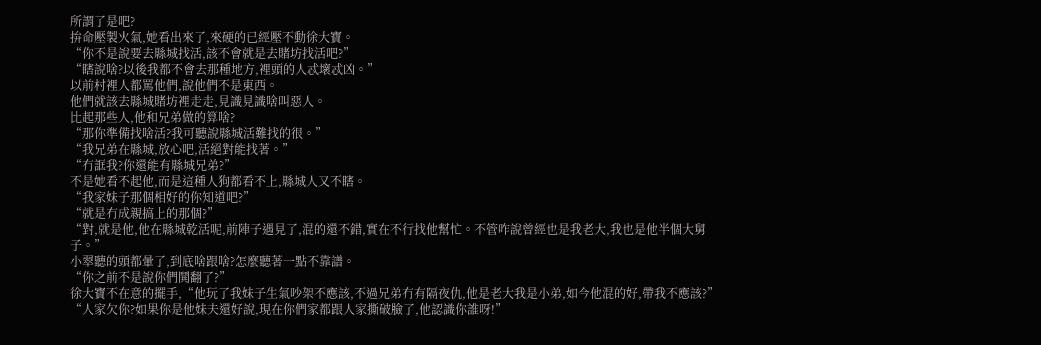所謂了是吧?
拚命壓製火氣,她看出來了,來硬的已經壓不動徐大寶。
“你不是說要去縣城找活,該不會就是去賭坊找活吧?”
“瞎說啥?以後我都不會去那種地方,裡頭的人忒壞忒凶。”
以前村裡人都罵他們,說他們不是東西。
他們就該去縣城賭坊裡走走,見識見識啥叫惡人。
比起那些人,他和兄弟做的算啥?
“那你準備找啥活?我可聽說縣城活難找的很。”
“我兄弟在縣城,放心吧,活絕對能找著。”
“冇誆我?你還能有縣城兄弟?”
不是她看不起他,而是這種人狗都看不上,縣城人又不瞎。
“我家妹子那個相好的你知道吧?”
“就是冇成親搞上的那個?”
“對,就是他,他在縣城乾活呢,前陣子遇見了,混的還不錯,實在不行找他幫忙。不管咋說曾經也是我老大,我也是他半個大舅子。”
小翠聽的頭都暈了,到底啥跟啥?怎麼聽著一點不靠譜。
“你之前不是說你們鬨翻了?”
徐大寶不在意的擺手,“他玩了我妹子生氣吵架不應該,不過兄弟冇有隔夜仇,他是老大我是小弟,如今他混的好,帶我不應該?”
“人家欠你?如果你是他妹夫還好說,現在你們家都跟人家撕破臉了,他認識你誰呀!”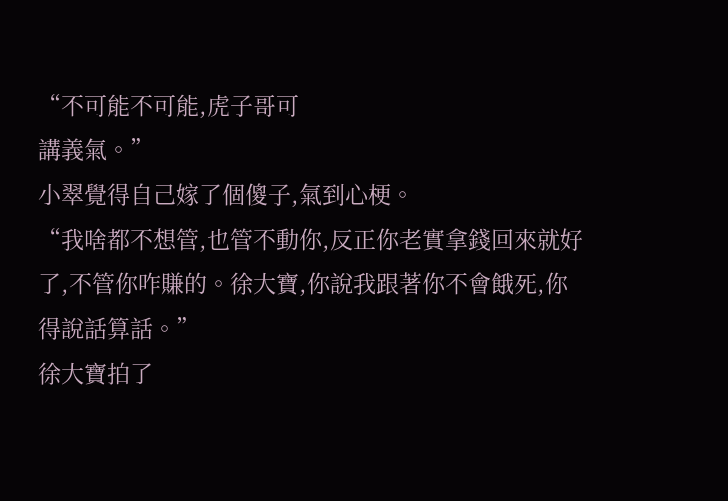“不可能不可能,虎子哥可
講義氣。”
小翠覺得自己嫁了個傻子,氣到心梗。
“我啥都不想管,也管不動你,反正你老實拿錢回來就好了,不管你咋賺的。徐大寶,你說我跟著你不會餓死,你得說話算話。”
徐大寶拍了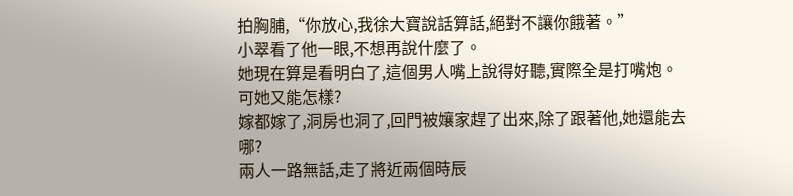拍胸脯,“你放心,我徐大寶說話算話,絕對不讓你餓著。”
小翠看了他一眼,不想再說什麼了。
她現在算是看明白了,這個男人嘴上說得好聽,實際全是打嘴炮。
可她又能怎樣?
嫁都嫁了,洞房也洞了,回門被孃家趕了出來,除了跟著他,她還能去哪?
兩人一路無話,走了將近兩個時辰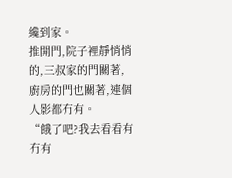纔到家。
推開門,院子裡靜悄悄的,三叔家的門關著,廚房的門也關著,連個人影都冇有。
“餓了吧?我去看看有冇有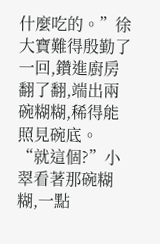什麼吃的。”徐大寶難得殷勤了一回,鑽進廚房翻了翻,端出兩碗糊糊,稀得能照見碗底。
“就這個?”小翠看著那碗糊糊,一點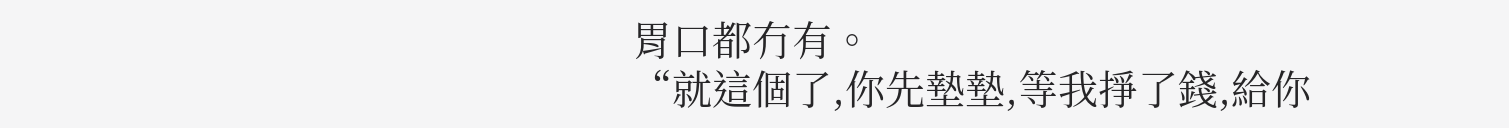胃口都冇有。
“就這個了,你先墊墊,等我掙了錢,給你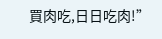買肉吃,日日吃肉!”